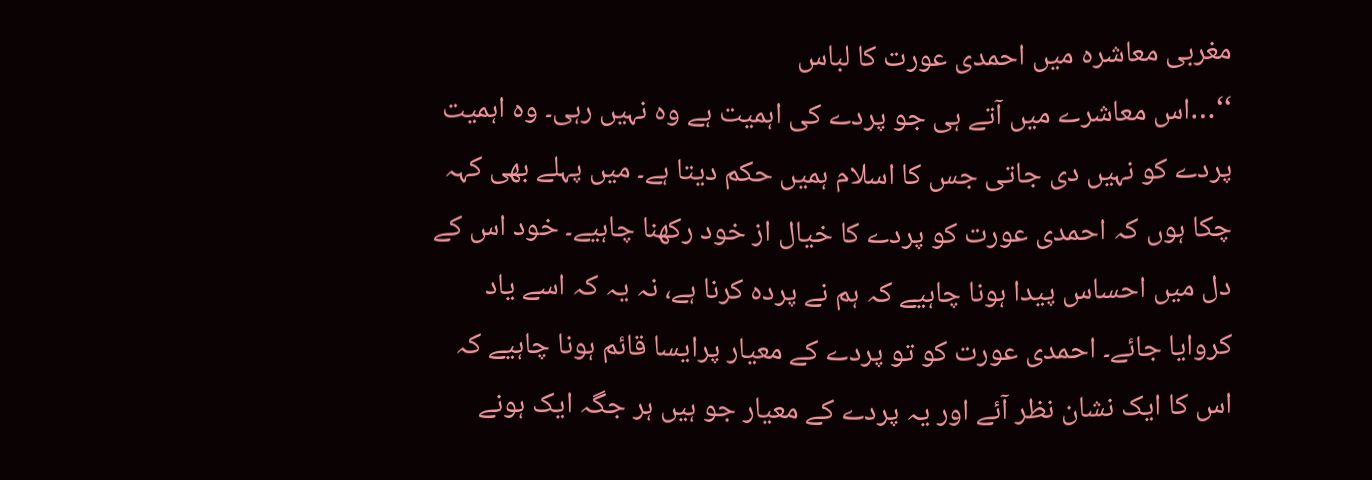مغربی معاشرہ میں احمدی عورت کا لباس
‘‘…اس معاشرے میں آتے ہی جو پردے کی اہمیت ہے وہ نہیں رہی۔ وہ اہمیت پردے کو نہیں دی جاتی جس کا اسلام ہمیں حکم دیتا ہے۔ میں پہلے بھی کہہ چکا ہوں کہ احمدی عورت کو پردے کا خیال از خود رکھنا چاہیے۔ خود اس کے دل میں احساس پیدا ہونا چاہیے کہ ہم نے پردہ کرنا ہے، نہ یہ کہ اسے یاد کروایا جائے۔ احمدی عورت کو تو پردے کے معیار پرایسا قائم ہونا چاہیے کہ اس کا ایک نشان نظر آئے اور یہ پردے کے معیار جو ہیں ہر جگہ ایک ہونے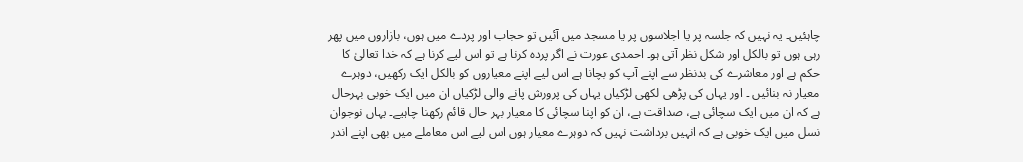چاہئیں۔ یہ نہیں کہ جلسہ پر یا اجلاسوں پر یا مسجد میں آئیں تو حجاب اور پردے میں ہوں، بازاروں میں پھر رہی ہوں تو بالکل اور شکل نظر آتی ہو۔ احمدی عورت نے اگر پردہ کرنا ہے تو اس لیے کرنا ہے کہ خدا تعالیٰ کا حکم ہے اور معاشرے کی بدنظر سے اپنے آپ کو بچانا ہے اس لیے اپنے معیاروں کو بالکل ایک رکھیں، دوہرے معیار نہ بنائیں ۔ اور یہاں کی پڑھی لکھی لڑکیاں یہاں کی پرورش پانے والی لڑکیاں ان میں ایک خوبی بہرحال ہے کہ ان میں ایک سچائی ہے، صداقت ہے، ان کو اپنا سچائی کا معیار بہر حال قائم رکھنا چاہیے۔ یہاں نوجوان نسل میں ایک خوبی ہے کہ انہیں برداشت نہیں کہ دوہرے معیار ہوں اس لیے اس معاملے میں بھی اپنے اندر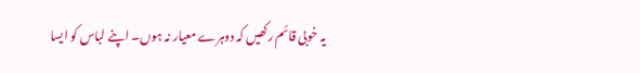یہ خوبی قائم رکھیں کہ دوہرے معیار نہ ہوں۔ اپنے لباس کو ایسا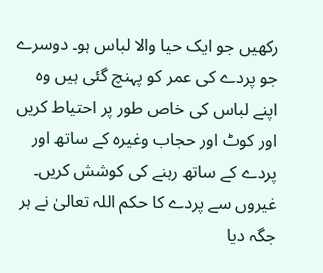رکھیں جو ایک حیا والا لباس ہو۔ دوسرے جو پردے کی عمر کو پہنچ گئی ہیں وہ اپنے لباس کی خاص طور پر احتیاط کریں اور کوٹ اور حجاب وغیرہ کے ساتھ اور پردے کے ساتھ رہنے کی کوشش کریں۔
غیروں سے پردے کا حکم اللہ تعالیٰ نے ہر جگہ دیا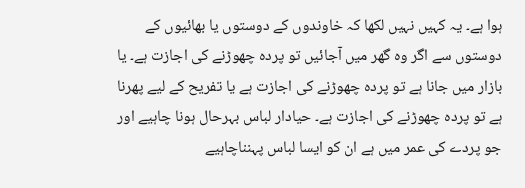ہوا ہے۔ یہ کہیں نہیں لکھا کہ خاوندوں کے دوستوں یا بھائیوں کے دوستوں سے اگر وہ گھر میں آجائیں تو پردہ چھوڑنے کی اجازت ہے۔ یا بازار میں جانا ہے تو پردہ چھوڑنے کی اجازت ہے یا تفریح کے لیے پھرنا ہے تو پردہ چھوڑنے کی اجازت ہے۔ حیادار لباس بہرحال ہونا چاہیے اور جو پردے کی عمر میں ہے ان کو ایسا لباس پہنناچاہیے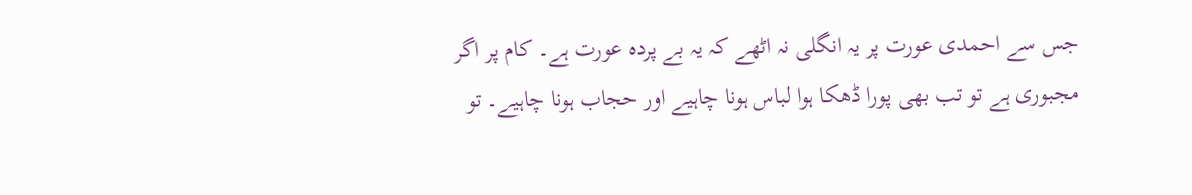جس سے احمدی عورت پر یہ انگلی نہ اٹھے کہ یہ بے پردہ عورت ہے۔ کام پر اگر مجبوری ہے تو تب بھی پورا ڈھکا ہوا لباس ہونا چاہیے اور حجاب ہونا چاہیے۔ تو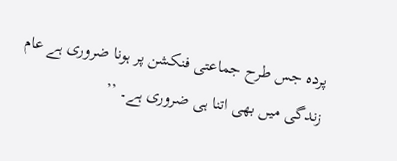پردہ جس طرح جماعتی فنکشن پر ہونا ضروری ہے عام زندگی میں بھی اتنا ہی ضروری ہے۔ ’’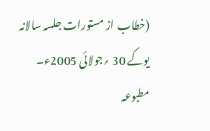(خطاب از مستورات جلسہ سالانہ یوکے 30 ؍جولائی 2005ء۔ مطبوعہ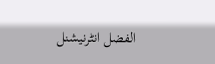الفضل انٹرنیشنل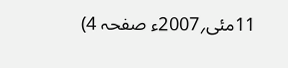11مئی؍2007ء صفحہ 4)